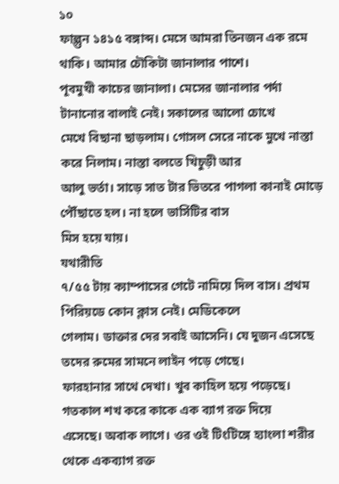১০
ফাল্গুন ১৪১৫ বঙ্গাব্দ। মেসে আমরা তিনজন এক রমে থাকি। আমার চৌকিটা জানালার পাশে।
পূবমুখী কাচের জানালা। মেসের জানালার পর্দা টানানোর বালাই নেই। সকালের আলো চোখে
মেখে বিছানা ছাড়লাম। গোসল সেরে নাকে মুখে নাস্তা করে নিলাম। নাস্তা বলতে খিচুড়ী আর
আলু ভর্তা। সাড়ে সাত টার ভিতরে পাগলা কানাই মোড়ে পৌঁছাতে হল। না হলে ভার্সিটির বাস
মিস হয়ে যায়।
যথারীতি
৭/৫৫ টায় ক্যাম্পাসের গেটে নামিয়ে দিল বাস। প্রথম পিরিয়ডে কোন ক্লাস নেই। মেডিকেলে
গেলাম। ডাক্তার দের সবাই আসেনি। যে দুজন এসেছে তদের রুমের সামনে লাইন পড়ে গেছে।
ফারহানার সাথে দেখা। খুব কাহিল হয়ে পড়েছে। গতকাল শখ করে কাকে এক ব্যাগ রক্ত দিয়ে
এসেছে। অবাক লাগে। ওর ওই টিংটিঙ্গে হ্যাংলা শরীর থেকে একব্যাগ রক্ত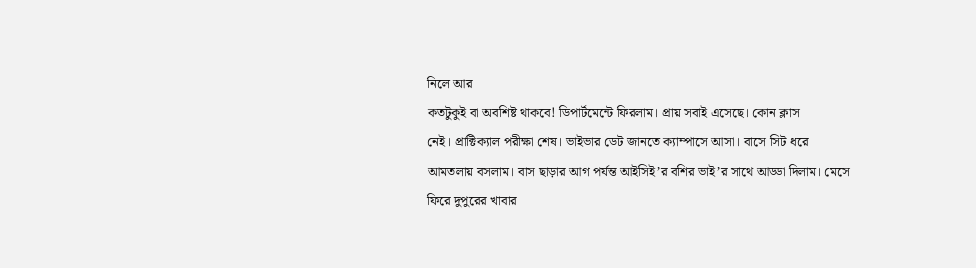নিলে আর
কতটুকুই বা অবশিষ্ট থাকবে! ডিপার্টমেন্টে ফিরলাম। প্রায় সবাই এসেছে। কোন ক্লাস
নেই। প্রাক্টিক্যাল পরীক্ষা শেষ। ভাইভার ডেট জানতে ক্যাম্পাসে আসা। বাসে সিট ধরে
আমতলায় বসলাম। বাস ছাড়ার আগ পর্যন্ত আইসিই’র বশির ভাই’র সাথে আড্ডা দিলাম। মেসে ফিরে দুপুরের খাবার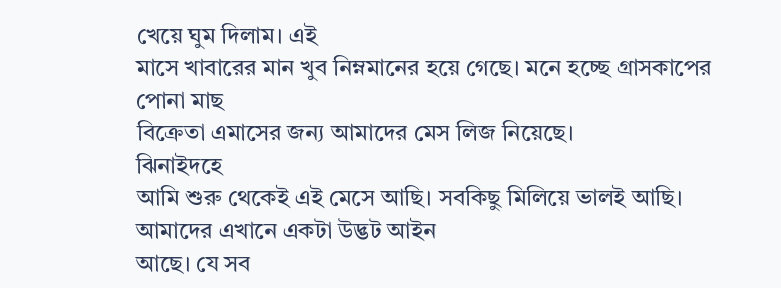খেয়ে ঘুম দিলাম। এই
মাসে খাবারের মান খুব নিম্নমানের হয়ে গেছে। মনে হচ্ছে গ্রাসকাপের পোনা মাছ
বিক্রেতা এমাসের জন্য আমাদের মেস লিজ নিয়েছে।
ঝিনাইদহে
আমি শুরু থেকেই এই মেসে আছি। সবকিছু মিলিয়ে ভালই আছি। আমাদের এখানে একটা উদ্ভট আইন
আছে। যে সব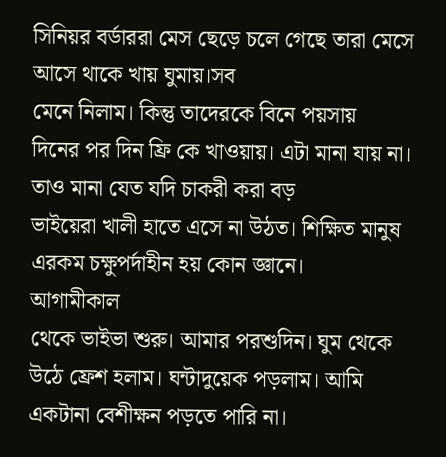সিনিয়র বর্ডাররা মেস ছেড়ে চলে গেছে তারা মেসে আসে থাকে খায় ঘুমায়।সব
মেনে নিলাম। কিন্তু তাদেরকে বিনে পয়সায়
দিনের পর দিন ফ্রি কে খাওয়ায়। এটা মানা যায় না। তাও মানা যেত যদি চাকরী করা বড়
ভাইয়েরা খালী হাতে এসে না উঠত। শিক্ষিত মানুষ এরকম চক্ষুপর্দাহীন হয় কোন জ্ঞানে।
আগামীকাল
থেকে ভাইভা শুরু। আমার পরশুদিন। ঘুম থেকে উঠে ফ্রেশ হলাম। ঘন্টাদুয়েক পড়লাম। আমি
একটানা বেশীক্ষন পড়তে পারি না।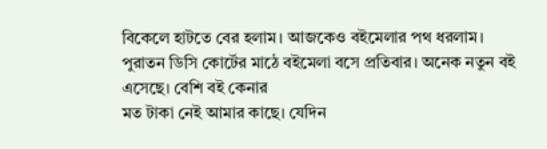বিকেলে হাটতে বের হলাম। আজকেও বইমেলার পথ ধরলাম।
পুরাতন ডিসি কোর্টের মাঠে বইমেলা বসে প্রতিবার। অনেক নতুন বই এসেছে। বেশি বই কেনার
মত টাকা নেই আমার কাছে। যেদিন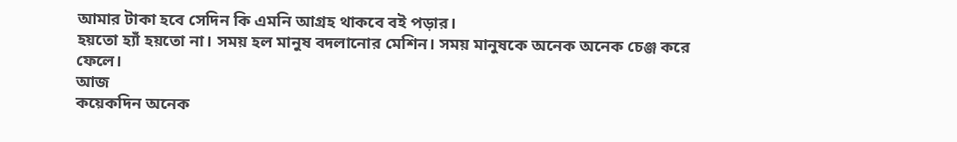আমার টাকা হবে সেদিন কি এমনি আগ্রহ থাকবে বই পড়ার।
হয়তো হ্যাঁ হয়তো না। সময় হল মানুষ বদলানোর মেশিন। সময় মানুষকে অনেক অনেক চেঞ্জ করে
ফেলে।
আজ
কয়েকদিন অনেক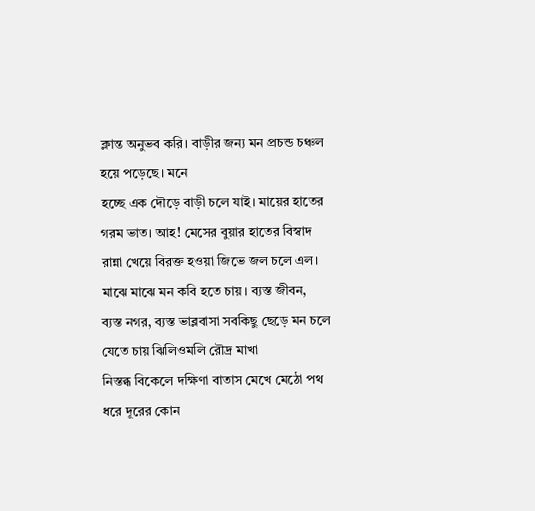ক্লান্ত অনুভব করি। বাড়ীর জন্য মন প্রচন্ড চঞ্চল হয়ে পড়েছে। মনে
হচ্ছে এক দৌড়ে বাড়ী চলে যাই। মায়ের হাতের গরম ভাত। আহ! মেসের বুয়ার হাতের বিস্বাদ
রান্না খেয়ে বিরক্ত হওয়া জিভে জল চলে এল। মাঝে মাঝে মন কবি হতে চায়। ব্যস্ত জীবন,
ব্যস্ত নগর, ব্যস্ত ভাব্লবাসা সবকিছু ছেড়ে মন চলে যেতে চায় ঝিলিওমলি রৌদ্র মাখা
নিস্তব্ধ বিকেলে দক্ষিণা বাতাস মেখে মেঠো পথ ধরে দূরের কোন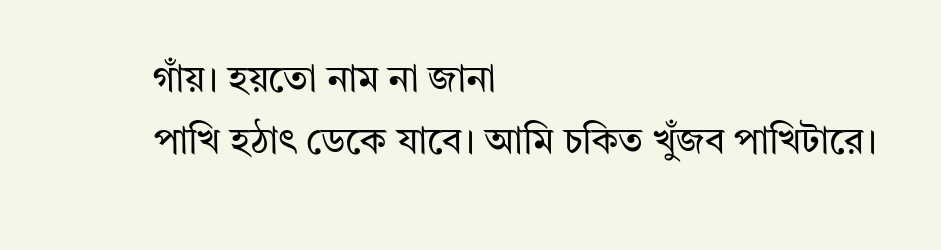গাঁয়। হয়তো নাম না জানা
পাখি হঠাৎ ডেকে যাবে। আমি চকিত খুঁজব পাখিটারে।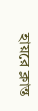হায়রে ক্লান্ত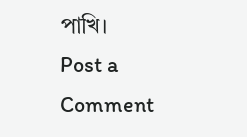পাখি।
Post a Comment